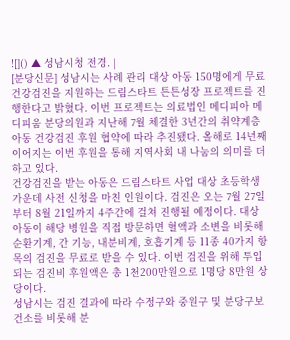![]() ▲ 성남시청 전경. |
[분당신문] 성남시는 사례 관리 대상 아동 150명에게 무료 건강검진을 지원하는 드림스타트 튼튼성장 프로젝트를 진행한다고 밝혔다. 이번 프로젝트는 의료법인 메디피아 메디피움 분당의원과 지난해 7월 체결한 3년간의 취약계층 아동 건강검진 후원 협약에 따라 추진됐다. 올해로 14년째 이어지는 이번 후원을 통해 지역사회 내 나눔의 의미를 더하고 있다.
건강검진을 받는 아동은 드림스타트 사업 대상 초등학생 가운데 사전 신청을 마친 인원이다. 검진은 오는 7월 27일부터 8월 21일까지 4주간에 걸쳐 진행될 예정이다. 대상 아동이 해당 병원을 직접 방문하면 혈액과 소변을 비롯해 순환기계, 간 기능, 내분비계, 호흡기계 등 11종 40가지 항목의 검진을 무료로 받을 수 있다. 이번 검진을 위해 투입되는 검진비 후원액은 총 1천200만원으로 1명당 8만원 상당이다.
성남시는 검진 결과에 따라 수정구와 중원구 및 분당구보건소를 비롯해 분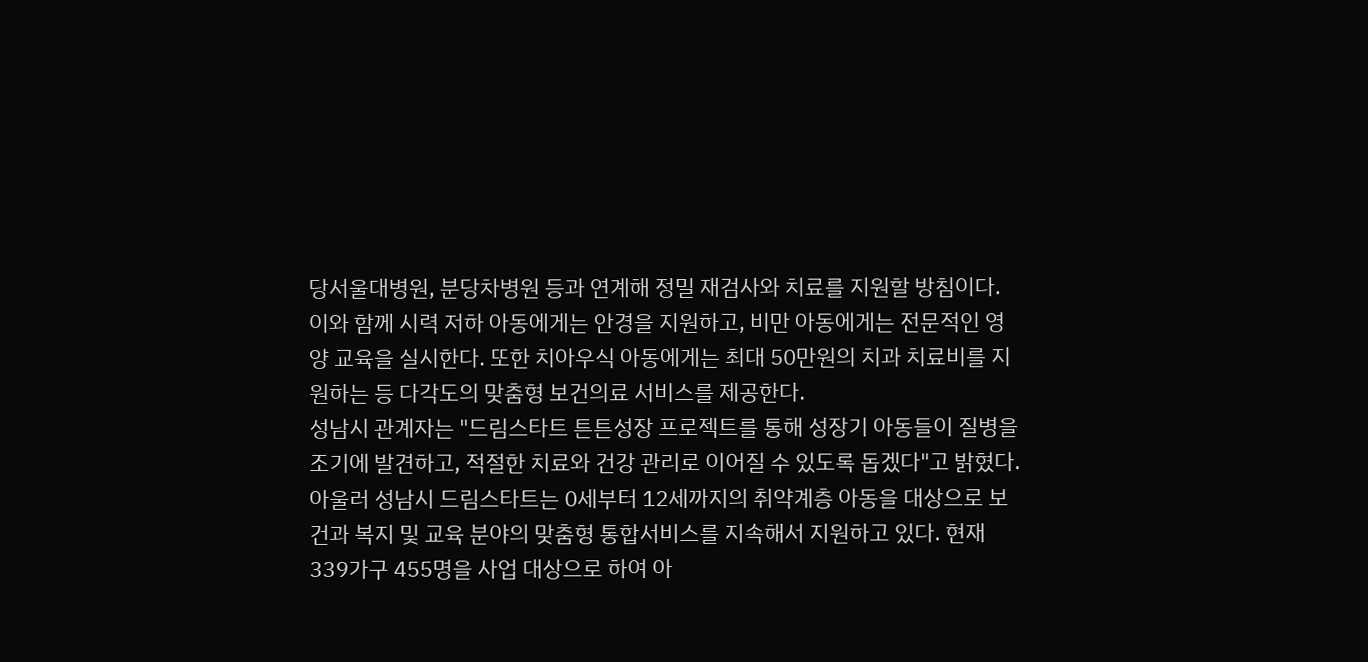당서울대병원, 분당차병원 등과 연계해 정밀 재검사와 치료를 지원할 방침이다. 이와 함께 시력 저하 아동에게는 안경을 지원하고, 비만 아동에게는 전문적인 영양 교육을 실시한다. 또한 치아우식 아동에게는 최대 50만원의 치과 치료비를 지원하는 등 다각도의 맞춤형 보건의료 서비스를 제공한다.
성남시 관계자는 "드림스타트 튼튼성장 프로젝트를 통해 성장기 아동들이 질병을 조기에 발견하고, 적절한 치료와 건강 관리로 이어질 수 있도록 돕겠다"고 밝혔다.
아울러 성남시 드림스타트는 0세부터 12세까지의 취약계층 아동을 대상으로 보건과 복지 및 교육 분야의 맞춤형 통합서비스를 지속해서 지원하고 있다. 현재 339가구 455명을 사업 대상으로 하여 아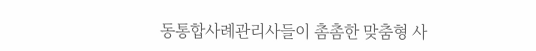동통합사례관리사들이 촘촘한 맞춤형 사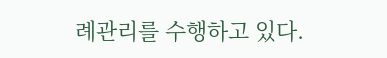례관리를 수행하고 있다.